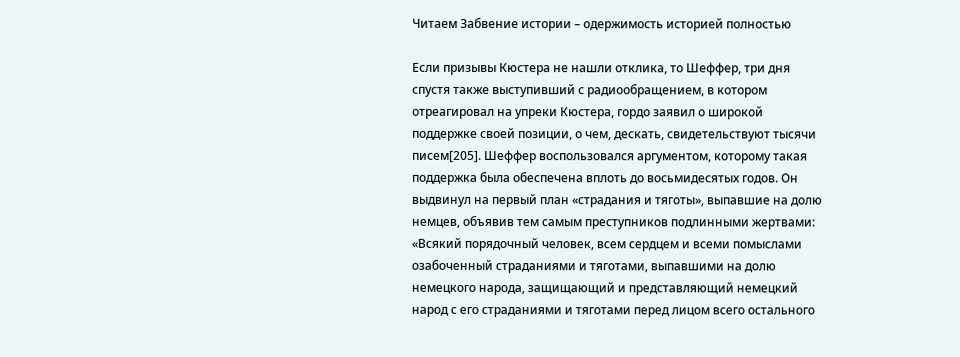Читаем Забвение истории – одержимость историей полностью

Если призывы Кюстера не нашли отклика, то Шеффер, три дня спустя также выступивший с радиообращением, в котором отреагировал на упреки Кюстера, гордо заявил о широкой поддержке своей позиции, о чем, дескать, свидетельствуют тысячи писем[205]. Шеффер воспользовался аргументом, которому такая поддержка была обеспечена вплоть до восьмидесятых годов. Он выдвинул на первый план «страдания и тяготы», выпавшие на долю немцев, объявив тем самым преступников подлинными жертвами: «Всякий порядочный человек, всем сердцем и всеми помыслами озабоченный страданиями и тяготами, выпавшими на долю немецкого народа, защищающий и представляющий немецкий народ с его страданиями и тяготами перед лицом всего остального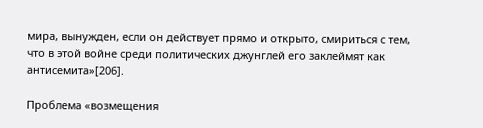мира, вынужден, если он действует прямо и открыто, смириться с тем, что в этой войне среди политических джунглей его заклеймят как антисемита»[206].

Проблема «возмещения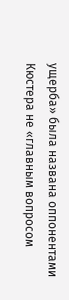ущерба» была названа оппонентами Кюстера не «главным вопросом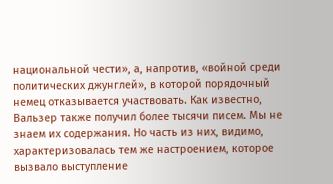национальной чести», а, напротив, «войной среди политических джунглей», в которой порядочный немец отказывается участвовать. Как известно, Вальзер также получил более тысячи писем. Мы не знаем их содержания. Но часть из них, видимо, характеризовалась тем же настроением, которое вызвало выступление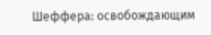Шеффера: освобождающим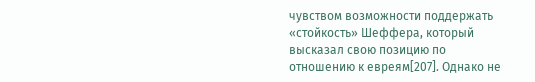чувством возможности поддержать «стойкость» Шеффера, который высказал свою позицию по отношению к евреям[207]. Однако не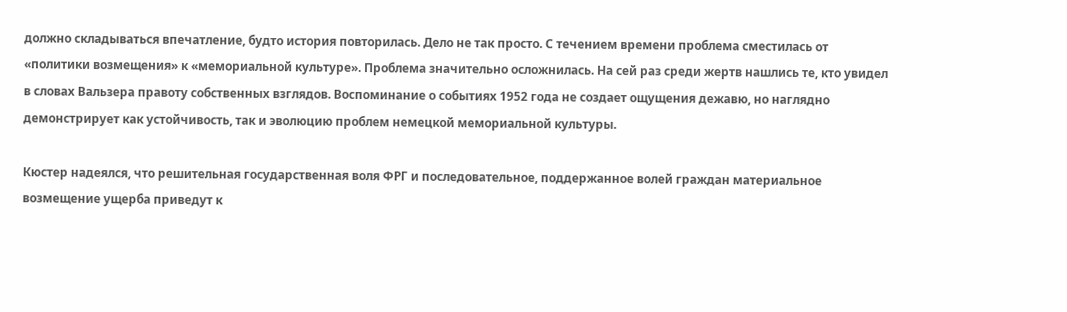должно складываться впечатление, будто история повторилась. Дело не так просто. С течением времени проблема сместилась от «политики возмещения» к «мемориальной культуре». Проблема значительно осложнилась. На сей раз среди жертв нашлись те, кто увидел в словах Вальзера правоту собственных взглядов. Воспоминание о событиях 1952 года не создает ощущения дежавю, но наглядно демонстрирует как устойчивость, так и эволюцию проблем немецкой мемориальной культуры.

Кюстер надеялся, что решительная государственная воля ФРГ и последовательное, поддержанное волей граждан материальное возмещение ущерба приведут к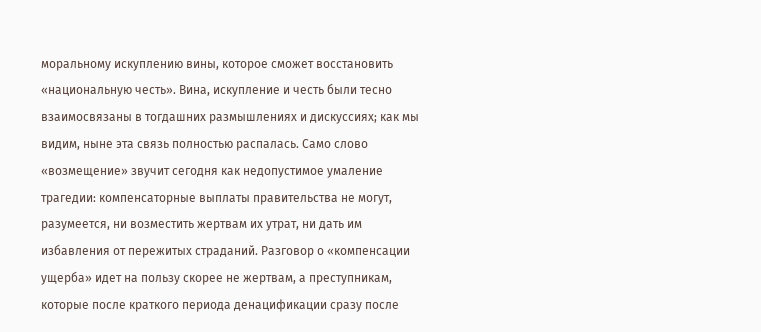моральному искуплению вины, которое сможет восстановить «национальную честь». Вина, искупление и честь были тесно взаимосвязаны в тогдашних размышлениях и дискуссиях; как мы видим, ныне эта связь полностью распалась. Само слово «возмещение» звучит сегодня как недопустимое умаление трагедии: компенсаторные выплаты правительства не могут, разумеется, ни возместить жертвам их утрат, ни дать им избавления от пережитых страданий. Разговор о «компенсации ущерба» идет на пользу скорее не жертвам, а преступникам, которые после краткого периода денацификации сразу после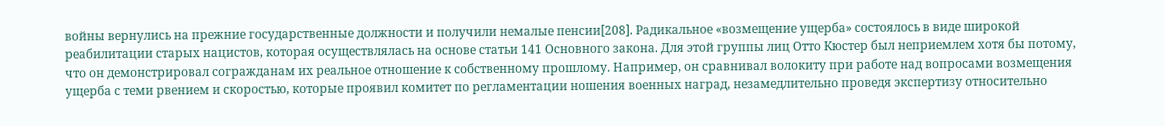войны вернулись на прежние государственные должности и получили немалые пенсии[208]. Радикальное «возмещение ущерба» состоялось в виде широкой реабилитации старых нацистов, которая осуществлялась на основе статьи 141 Основного закона. Для этой группы лиц Отто Кюстер был неприемлем хотя бы потому, что он демонстрировал согражданам их реальное отношение к собственному прошлому. Например, он сравнивал волокиту при работе над вопросами возмещения ущерба с теми рвением и скоростью, которые проявил комитет по регламентации ношения военных наград, незамедлительно проведя экспертизу относительно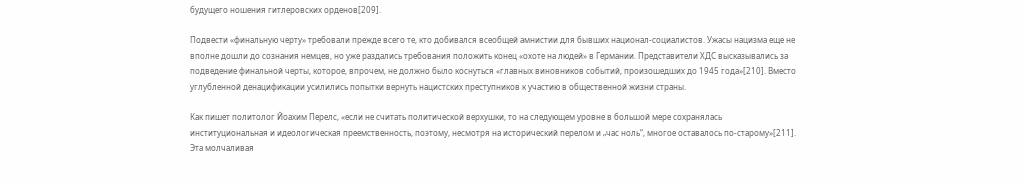будущего ношения гитлеровских орденов[209].

Подвести «финальную черту» требовали прежде всего те, кто добивался всеобщей амнистии для бывших национал-социалистов. Ужасы нацизма еще не вполне дошли до сознания немцев, но уже раздались требования положить конец «охоте на людей» в Германии. Представители ХДС высказывались за подведение финальной черты, которое, впрочем, не должно было коснуться «главных виновников событий, произошедших до 1945 года»[210]. Вместо углубленной денацификации усилились попытки вернуть нацистских преступников к участию в общественной жизни страны.

Как пишет политолог Йоахим Перелс, «если не считать политической верхушки, то на следующем уровне в большой мере сохранялась институциональная и идеологическая преемственность, поэтому, несмотря на исторический перелом и „час ноль“, многое оставалось по-старому»[211]. Эта молчаливая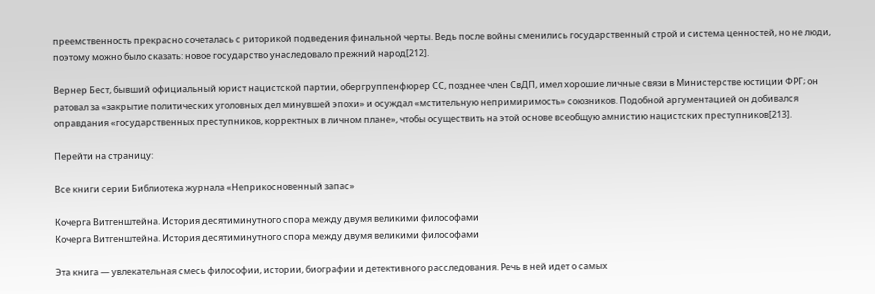преемственность прекрасно сочеталась с риторикой подведения финальной черты. Ведь после войны сменились государственный строй и система ценностей, но не люди, поэтому можно было сказать: новое государство унаследовало прежний народ[212].

Вернер Бест, бывший официальный юрист нацистской партии, обергруппенфюрер СС, позднее член СвДП, имел хорошие личные связи в Министерстве юстиции ФРГ; он ратовал за «закрытие политических уголовных дел минувшей эпохи» и осуждал «мстительную непримиримость» союзников. Подобной аргументацией он добивался оправдания «государственных преступников, корректных в личном плане», чтобы осуществить на этой основе всеобщую амнистию нацистских преступников[213].

Перейти на страницу:

Все книги серии Библиотека журнала «Неприкосновенный запас»

Кочерга Витгенштейна. История десятиминутного спора между двумя великими философами
Кочерга Витгенштейна. История десятиминутного спора между двумя великими философами

Эта книга — увлекательная смесь философии, истории, биографии и детективного расследования. Речь в ней идет о самых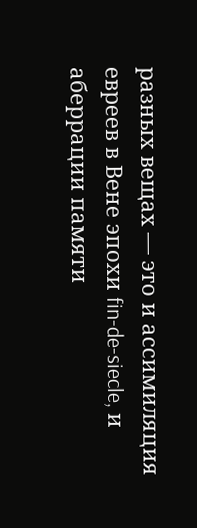разных вещах — это и ассимиляция евреев в Вене эпохи fin-de-siecle, и аберрации памяти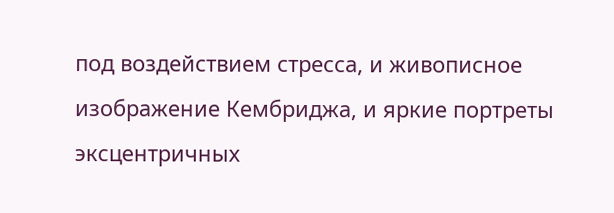под воздействием стресса, и живописное изображение Кембриджа, и яркие портреты эксцентричных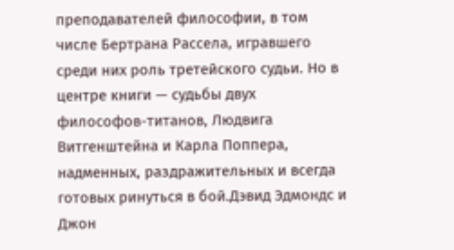преподавателей философии, в том числе Бертрана Рассела, игравшего среди них роль третейского судьи. Но в центре книги — судьбы двух философов-титанов, Людвига Витгенштейна и Карла Поппера, надменных, раздражительных и всегда готовых ринуться в бой.Дэвид Эдмондс и Джон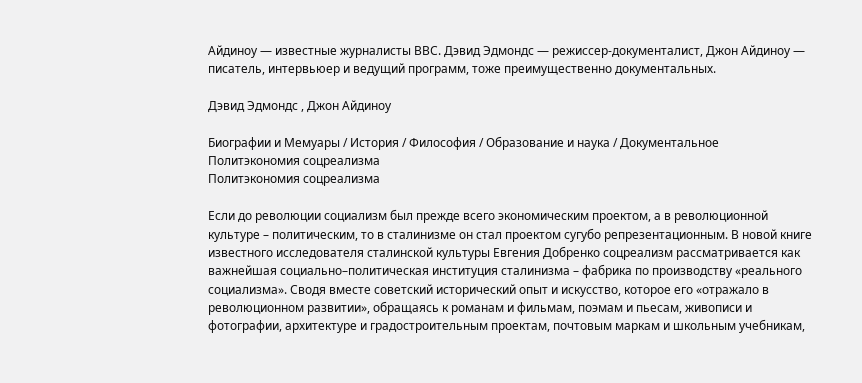Айдиноу — известные журналисты ВВС. Дэвид Эдмондс — режиссер-документалист, Джон Айдиноу — писатель, интервьюер и ведущий программ, тоже преимущественно документальных.

Дэвид Эдмондс , Джон Айдиноу

Биографии и Мемуары / История / Философия / Образование и наука / Документальное
Политэкономия соцреализма
Политэкономия соцреализма

Если до революции социализм был прежде всего экономическим проектом, а в революционной культуре – политическим, то в сталинизме он стал проектом сугубо репрезентационным. В новой книге известного исследователя сталинской культуры Евгения Добренко соцреализм рассматривается как важнейшая социально–политическая институция сталинизма – фабрика по производству «реального социализма». Сводя вместе советский исторический опыт и искусство, которое его «отражало в революционном развитии», обращаясь к романам и фильмам, поэмам и пьесам, живописи и фотографии, архитектуре и градостроительным проектам, почтовым маркам и школьным учебникам,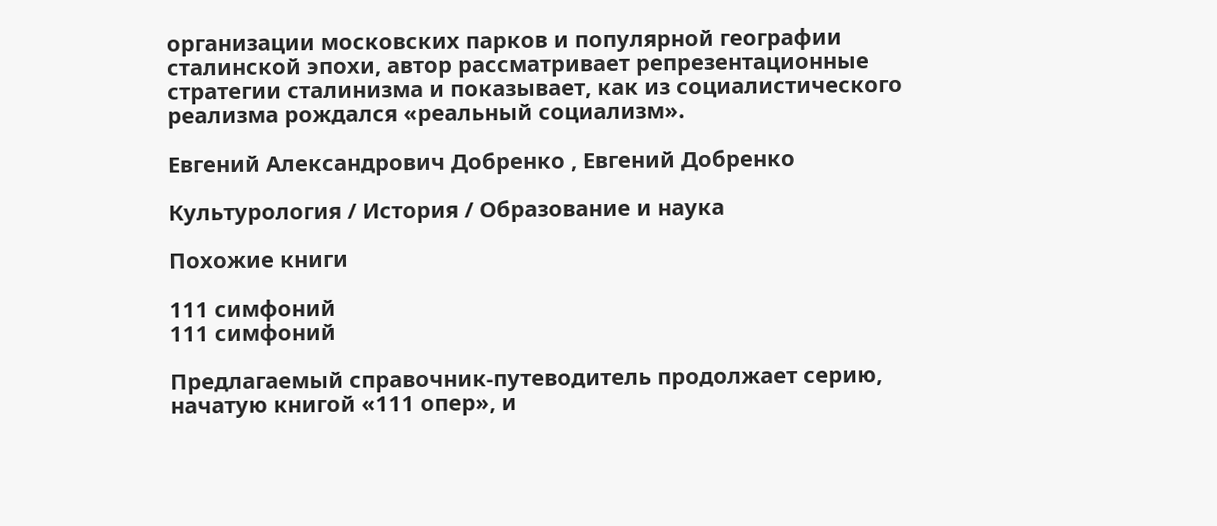организации московских парков и популярной географии сталинской эпохи, автор рассматривает репрезентационные стратегии сталинизма и показывает, как из социалистического реализма рождался «реальный социализм».

Евгений Александрович Добренко , Евгений Добренко

Культурология / История / Образование и наука

Похожие книги

111 симфоний
111 симфоний

Предлагаемый справочник-путеводитель продолжает серию, начатую книгой «111 опер», и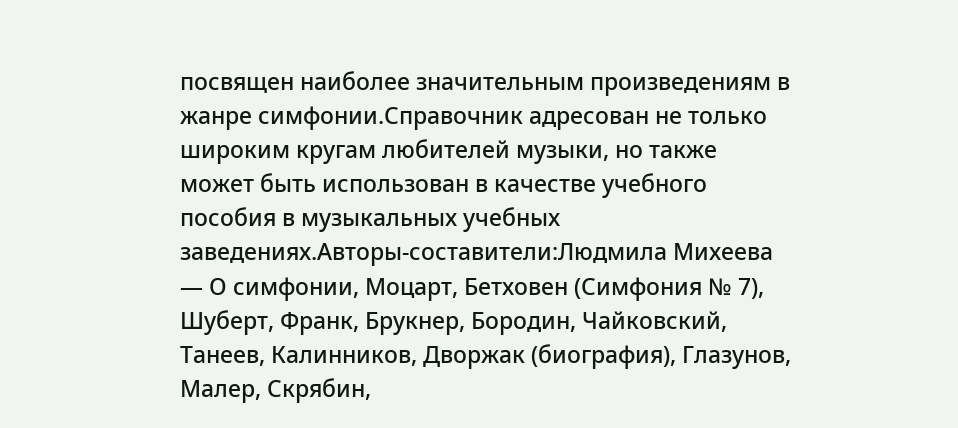посвящен наиболее значительным произведениям в жанре симфонии.Справочник адресован не только широким кругам любителей музыки, но также может быть использован в качестве учебного пособия в музыкальных учебных заведениях.Авторы-составители:Людмила Михеева — О симфонии, Моцарт, Бетховен (Симфония № 7), Шуберт, Франк, Брукнер, Бородин, Чайковский, Танеев, Калинников, Дворжак (биография), Глазунов, Малер, Скрябин,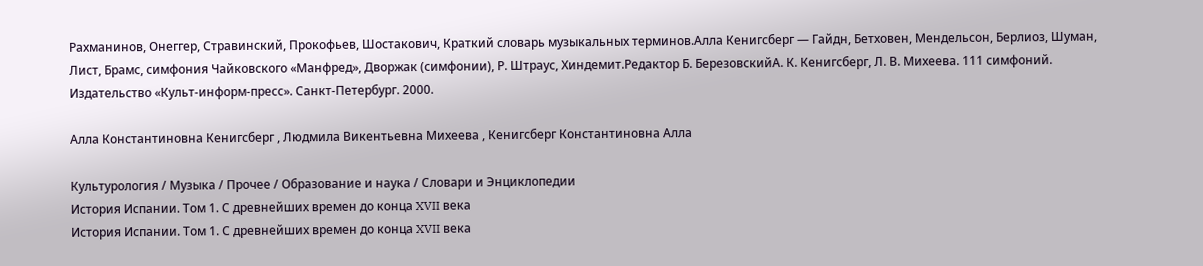Рахманинов, Онеггер, Стравинский, Прокофьев, Шостакович, Краткий словарь музыкальных терминов.Алла Кенигсберг — Гайдн, Бетховен, Мендельсон, Берлиоз, Шуман, Лист, Брамс, симфония Чайковского «Манфред», Дворжак (симфонии), Р. Штраус, Хиндемит.Редактор Б. БерезовскийА. К. Кенигсберг, Л. В. Михеева. 111 симфоний. Издательство «Культ-информ-пресс». Санкт-Петербург. 2000.

Алла Константиновна Кенигсберг , Людмила Викентьевна Михеева , Кенигсберг Константиновна Алла

Культурология / Музыка / Прочее / Образование и наука / Словари и Энциклопедии
История Испании. Том 1. С древнейших времен до конца XVII века
История Испании. Том 1. С древнейших времен до конца XVII века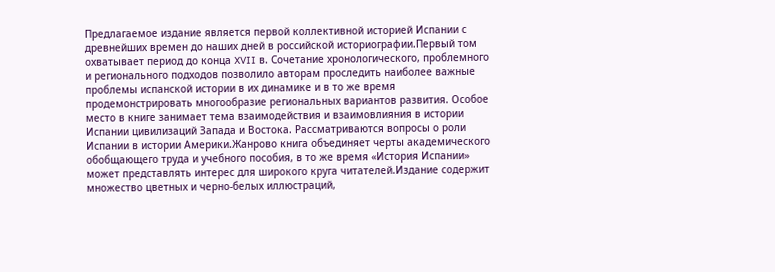Предлагаемое издание является первой коллективной историей Испании с древнейших времен до наших дней в российской историографии.Первый том охватывает период до конца XVII в. Сочетание хронологического, проблемного и регионального подходов позволило авторам проследить наиболее важные проблемы испанской истории в их динамике и в то же время продемонстрировать многообразие региональных вариантов развития. Особое место в книге занимает тема взаимодействия и взаимовлияния в истории Испании цивилизаций Запада и Востока. Рассматриваются вопросы о роли Испании в истории Америки.Жанрово книга объединяет черты академического обобщающего труда и учебного пособия, в то же время «История Испании» может представлять интерес для широкого круга читателей.Издание содержит множество цветных и черно-белых иллюстраций,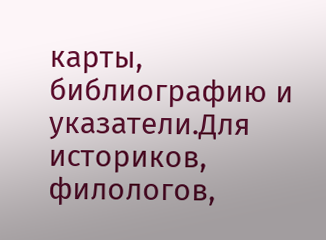карты, библиографию и указатели.Для историков, филологов,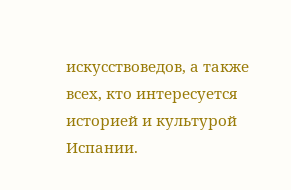искусствоведов, а также всех, кто интересуется историей и культурой Испании.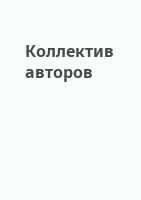Коллектив авторов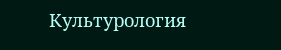Культурология